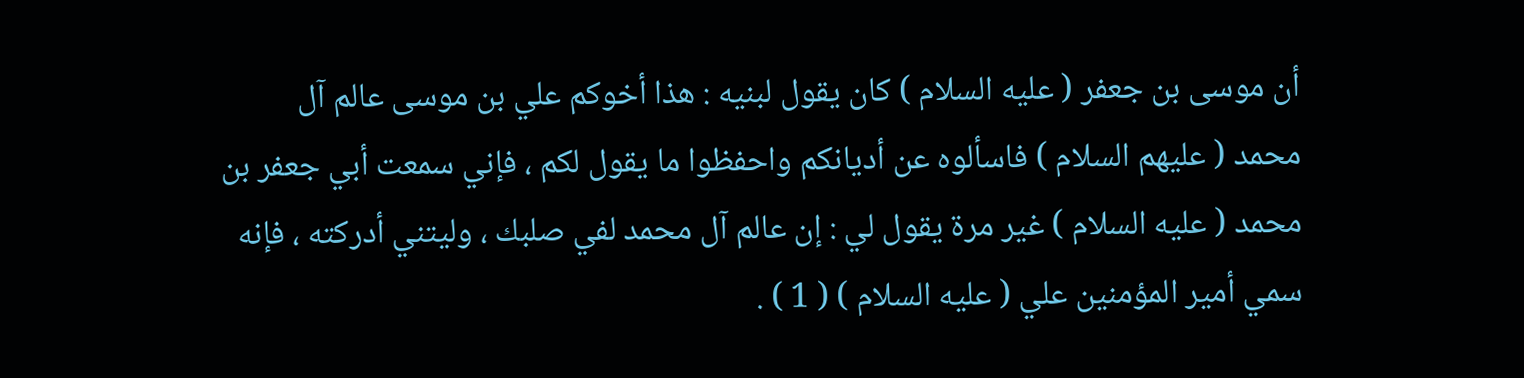أن موسى بن جعفر ( عليه السلام ) كان يقول لبنيه : هذا أخوكم علي بن موسى عالم آل
محمد ( عليهم السلام ) فاسألوه عن أديانكم واحفظوا ما يقول لكم ، فإني سمعت أبي جعفر بن
محمد ( عليه السلام ) غير مرة يقول لي : إن عالم آل محمد لفي صلبك ، وليتني أدركته ، فإنه
سمي أمير المؤمنين علي ( عليه السلام ) ( 1 ) .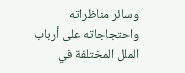وسائر مناظراته واحتجاجاته على أرباب الملل المختلفة في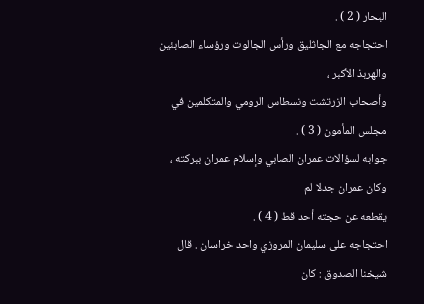البحار ( 2 ) .
احتجاجه مع الجاثليق ورأس الجالوت ورؤساء الصابئين والهربذ الأكبر ،
وأصحاب الزرتشت ونسطاس الرومي والمتكلمين في مجلس المأمون ( 3 ) .
جوابه لسؤالات عمران الصابي وإسلام عمران ببركته ، وكان عمران جدلا لم
يقطعه عن حجته أحد قط ( 4 ) .
احتجاجه على سليمان المروزي واحد خراسان . قال شيخنا الصدوق : كان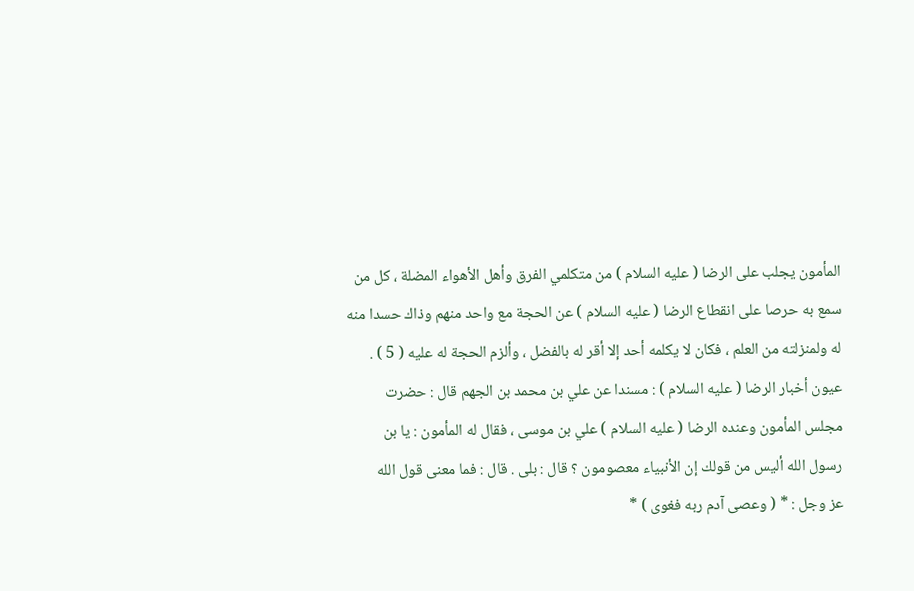المأمون يجلب على الرضا ( عليه السلام ) من متكلمي الفرق وأهل الأهواء المضلة ، كل من
سمع به حرصا على انقطاع الرضا ( عليه السلام ) عن الحجة مع واحد منهم وذاك حسدا منه
له ولمنزلته من العلم ، فكان لا يكلمه أحد إلا أقر له بالفضل ، وألزم الحجة له عليه ( 5 ) .
عيون أخبار الرضا ( عليه السلام ) : مسندا عن علي بن محمد بن الجهم قال : حضرت
مجلس المأمون وعنده الرضا ( عليه السلام ) علي بن موسى ، فقال له المأمون : يا بن
رسول الله أليس من قولك إن الأنبياء معصومون ؟ قال : بلى . قال : فما معنى قول الله
عز وجل : * ( وعصى آدم ربه فغوى ) *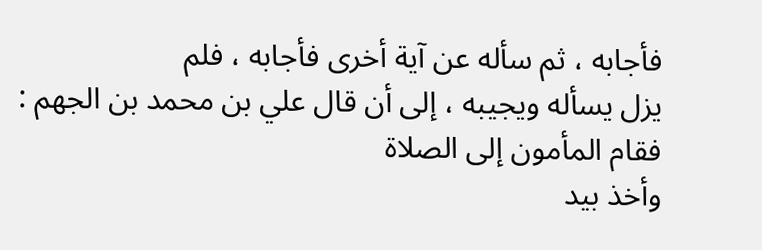فأجابه ، ثم سأله عن آية أخرى فأجابه ، فلم
يزل يسأله ويجيبه ، إلى أن قال علي بن محمد بن الجهم : فقام المأمون إلى الصلاة
وأخذ بيد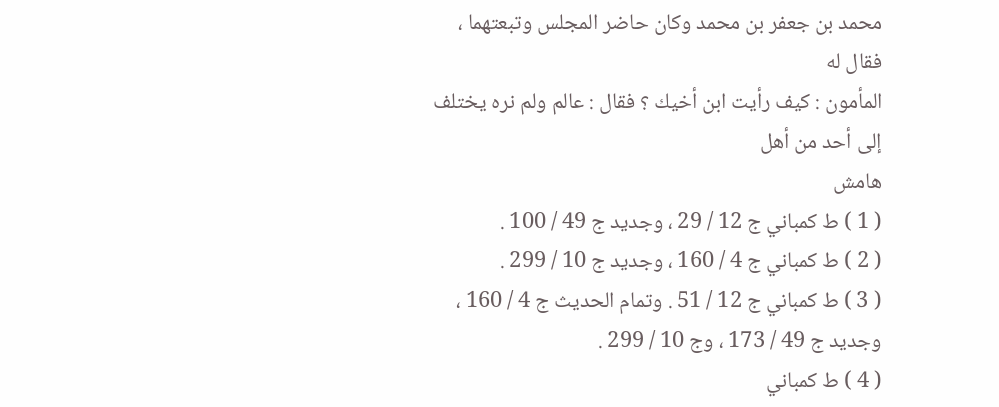محمد بن جعفر بن محمد وكان حاضر المجلس وتبعتهما ، فقال له
المأمون : كيف رأيت ابن أخيك ؟ فقال : عالم ولم نره يختلف إلى أحد من أهل
هامش
( 1 ) ط كمباني ج 12 / 29 ، وجديد ج 49 / 100 .
( 2 ) ط كمباني ج 4 / 160 ، وجديد ج 10 / 299 .
( 3 ) ط كمباني ج 12 / 51 . وتمام الحديث ج 4 / 160 ، وجديد ج 49 / 173 ، وج 10 / 299 .
( 4 ) ط كمباني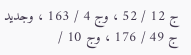ج 12 / 52 ، وج 4 / 163 ، وجديد ج 49 / 176 ، وج 10 /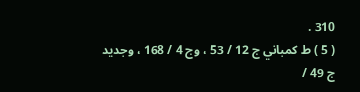310 .
( 5 ) ط كمباني ج 12 / 53 ، وج 4 / 168 ، وجديد ج 49 /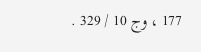177 ، وج 10 / 329 .